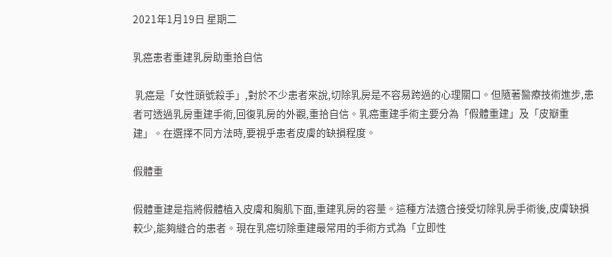2021年1月19日 星期二

乳癌患者重建乳房助重拾自信

 乳癌是「女性頭號殺手」,對於不少患者來說,切除乳房是不容易跨過的心理關口。但隨著醫療技術進步,患者可透過乳房重建手術,回復乳房的外觀,重拾自信。乳癌重建手術主要分為「假體重建」及「皮瓣重建」。在選擇不同方法時,要視乎患者皮膚的缺損程度。

假體重

假體重建是指將假體植入皮膚和胸肌下面,重建乳房的容量。這種方法適合接受切除乳房手術後,皮膚缺損較少,能夠縫合的患者。現在乳癌切除重建最常用的手術方式為「立即性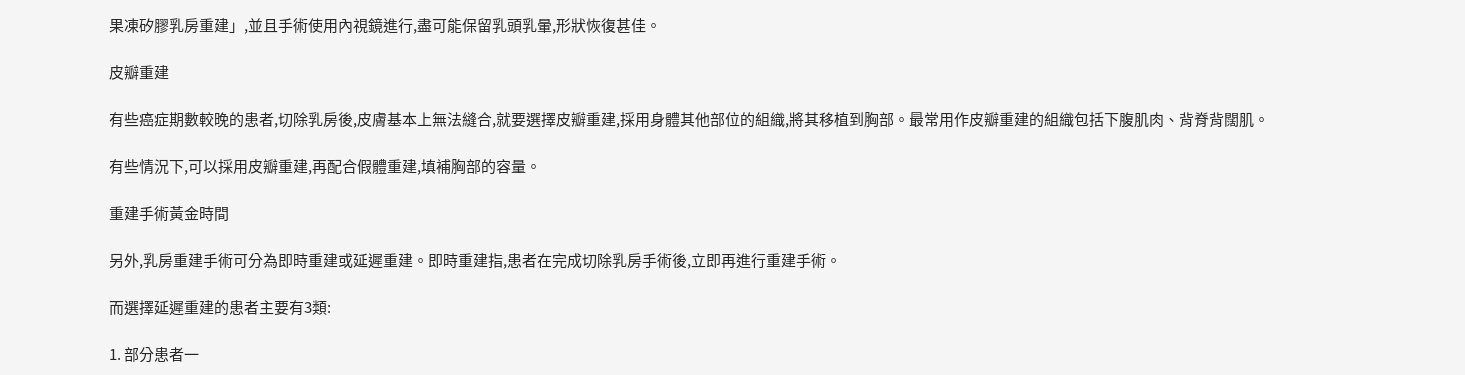果凍矽膠乳房重建」,並且手術使用內視鏡進行,盡可能保留乳頭乳暈,形狀恢復甚佳。

皮瓣重建

有些癌症期數較晚的患者,切除乳房後,皮膚基本上無法縫合,就要選擇皮瓣重建,採用身體其他部位的組織,將其移植到胸部。最常用作皮瓣重建的組織包括下腹肌肉、背脊背闊肌。

有些情況下,可以採用皮瓣重建,再配合假體重建,填補胸部的容量。

重建手術黃金時間

另外,乳房重建手術可分為即時重建或延遲重建。即時重建指,患者在完成切除乳房手術後,立即再進行重建手術。

而選擇延遲重建的患者主要有3類:

1. 部分患者一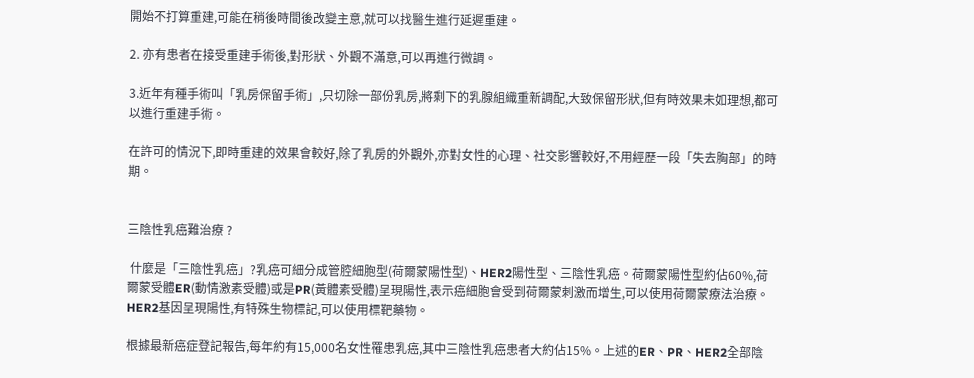開始不打算重建,可能在稍後時間後改變主意,就可以找醫生進行延遲重建。

2. 亦有患者在接受重建手術後,對形狀、外觀不滿意,可以再進行微調。

3.近年有種手術叫「乳房保留手術」,只切除一部份乳房,將剩下的乳腺組織重新調配,大致保留形狀,但有時效果未如理想,都可以進行重建手術。

在許可的情況下,即時重建的效果會較好,除了乳房的外觀外,亦對女性的心理、社交影響較好,不用經歷一段「失去胸部」的時期。


三陰性乳癌難治療 ?

 什麼是「三陰性乳癌」?乳癌可細分成管腔細胞型(荷爾蒙陽性型)、HER2陽性型、三陰性乳癌。荷爾蒙陽性型約佔60%,荷爾蒙受體ER(動情激素受體)或是PR(黃體素受體)呈現陽性,表示癌細胞會受到荷爾蒙刺激而增生,可以使用荷爾蒙療法治療。HER2基因呈現陽性,有特殊生物標記,可以使用標靶藥物。

根據最新癌症登記報告,每年約有15,000名女性罹患乳癌,其中三陰性乳癌患者大約佔15%。上述的ER、PR、HER2全部陰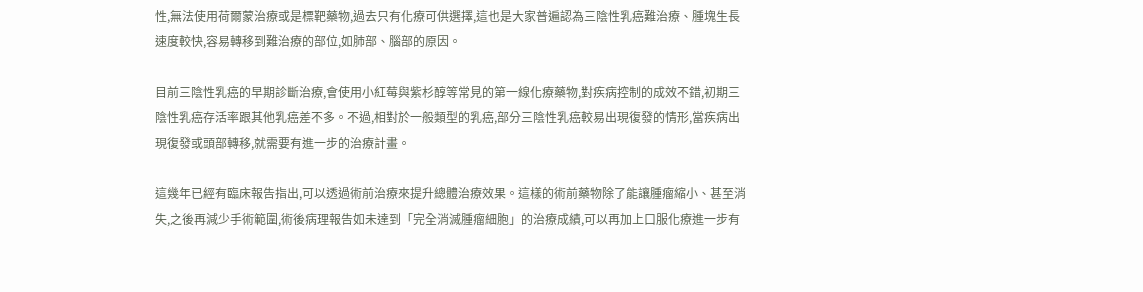性,無法使用荷爾蒙治療或是標靶藥物,過去只有化療可供選擇,這也是大家普遍認為三陰性乳癌難治療、腫塊生長速度較快,容易轉移到難治療的部位,如肺部、腦部的原因。

目前三陰性乳癌的早期診斷治療,會使用小紅莓與紫杉醇等常見的第一線化療藥物,對疾病控制的成效不錯,初期三陰性乳癌存活率跟其他乳癌差不多。不過,相對於一般類型的乳癌,部分三陰性乳癌較易出現復發的情形,當疾病出現復發或頭部轉移,就需要有進一步的治療計畫。

這幾年已經有臨床報告指出,可以透過術前治療來提升總體治療效果。這樣的術前藥物除了能讓腫瘤縮小、甚至消失,之後再減少手術範圍,術後病理報告如未達到「完全消滅腫瘤細胞」的治療成績,可以再加上口服化療進一步有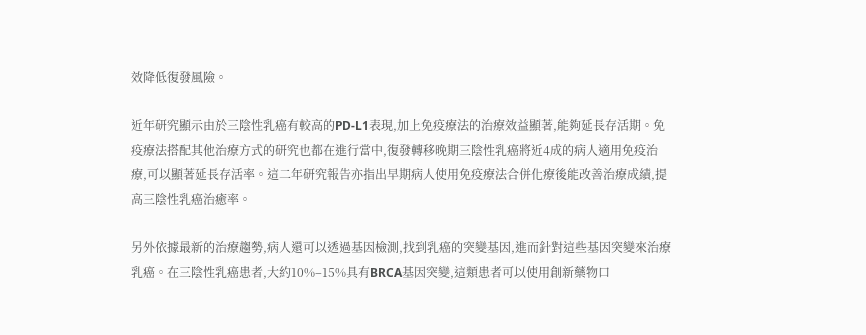效降低復發風險。

近年研究顯示由於三陰性乳癌有較高的PD-L1表現,加上免疫療法的治療效益顯著,能夠延長存活期。免疫療法搭配其他治療方式的研究也都在進行當中,復發轉移晚期三陰性乳癌將近4成的病人適用免疫治療,可以顯著延長存活率。這二年研究報告亦指出早期病人使用免疫療法合併化療後能改善治療成績,提高三陰性乳癌治癒率。

另外依據最新的治療趨勢,病人還可以透過基因檢測,找到乳癌的突變基因,進而針對這些基因突變來治療乳癌。在三陰性乳癌患者,大約10%–15%具有BRCA基因突變,這類患者可以使用創新藥物口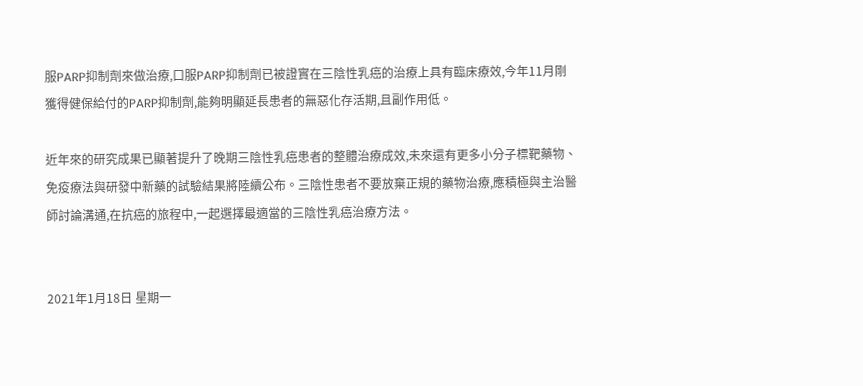服PARP抑制劑來做治療,口服PARP抑制劑已被證實在三陰性乳癌的治療上具有臨床療效,今年11月剛獲得健保給付的PARP抑制劑,能夠明顯延長患者的無惡化存活期,且副作用低。

近年來的研究成果已顯著提升了晚期三陰性乳癌患者的整體治療成效,未來還有更多小分子標靶藥物、免疫療法與研發中新藥的試驗結果將陸續公布。三陰性患者不要放棄正規的藥物治療,應積極與主治醫師討論溝通,在抗癌的旅程中,一起選擇最適當的三陰性乳癌治療方法。


2021年1月18日 星期一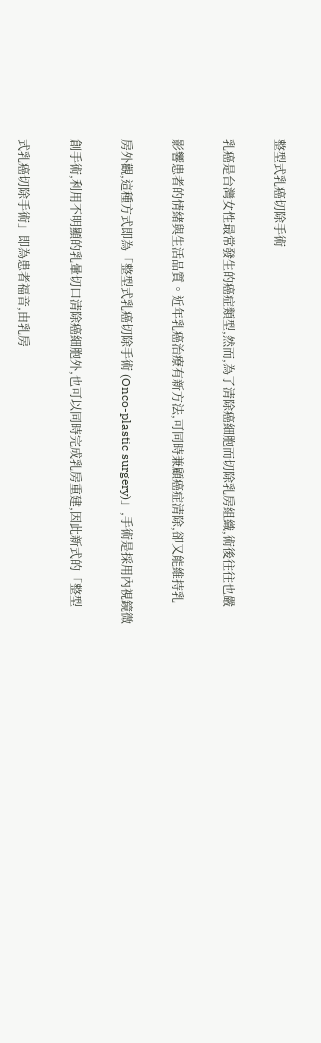整型式乳癌切除手術

乳癌是台灣女性最常發生的癌症類型,然而,為了清除癌細胞而切除乳房組織,術後往往也嚴

影響患者的情緒與生活品質。近年乳癌治療有新方法,可同時兼顧癌症清除,卻又能維持乳

房外觀,這種方式即為「整型式乳癌切除手術 (Onco-plastic surgery)」,手術是採用內視鏡微

創手術,利用不明顯的乳暈切口清除癌細胞外,也可以同時完成乳房重建,因此新式的「整型

式乳癌切除手術」即為患者福音,由乳房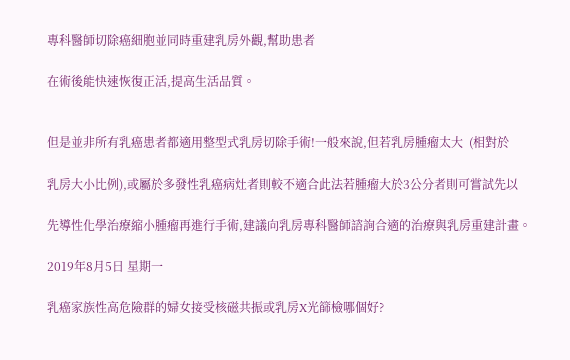專科醫師切除癌細胞並同時重建乳房外觀,幫助患者

在術後能快速恢復正活,提高生活品質。


但是並非所有乳癌患者都適用整型式乳房切除手術!一般來說,但若乳房腫瘤太大  (相對於

乳房大小比例),或屬於多發性乳癌病灶者則較不適合此法若腫瘤大於3公分者則可嘗試先以

先導性化學治療縮小腫瘤再進行手術,建議向乳房專科醫師諮詢合適的治療與乳房重建計畫。

2019年8月5日 星期一

乳癌家族性高危險群的婦女接受核磁共振或乳房X光篩檢哪個好?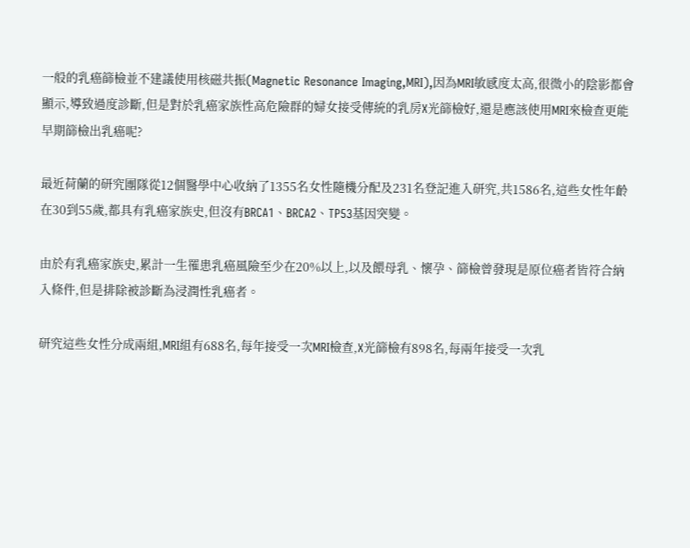一般的乳癌篩檢並不建議使用核磁共振(Magnetic Resonance Imaging,MRI),因為MRI敏感度太高,很微小的陰影都會顯示,導致過度診斷,但是對於乳癌家族性高危險群的婦女接受傳統的乳房X光篩檢好,還是應該使用MRI來檢查更能早期篩檢出乳癌呢?

最近荷蘭的研究團隊從12個醫學中心收納了1355名女性隨機分配及231名登記進入研究,共1586名,這些女性年齡在30到55歲,都具有乳癌家族史,但沒有BRCA1、BRCA2、TP53基因突變。

由於有乳癌家族史,累計一生罹患乳癌風險至少在20%以上,以及餵母乳、懷孕、篩檢曾發現是原位癌者皆符合納入條件,但是排除被診斷為浸潤性乳癌者。

研究這些女性分成兩組,MRI組有688名,每年接受一次MRI檢查,X光篩檢有898名,每兩年接受一次乳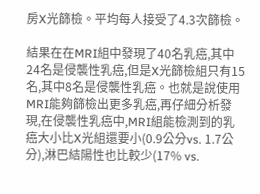房X光篩檢。平均每人接受了4.3次篩檢。

結果在在MRI組中發現了40名乳癌,其中24名是侵襲性乳癌,但是X光篩檢組只有15名,其中8名是侵襲性乳癌。也就是說使用MRI能夠篩檢出更多乳癌,再仔細分析發現,在侵襲性乳癌中,MRI組能檢測到的乳癌大小比X光組還要小(0.9公分vs. 1.7公分),淋巴結陽性也比較少(17% vs.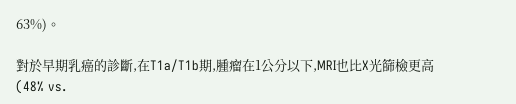63%)。

對於早期乳癌的診斷,在T1a/T1b期,腫瘤在1公分以下,MRI也比X光篩檢更高(48% vs.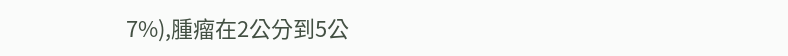7%),腫瘤在2公分到5公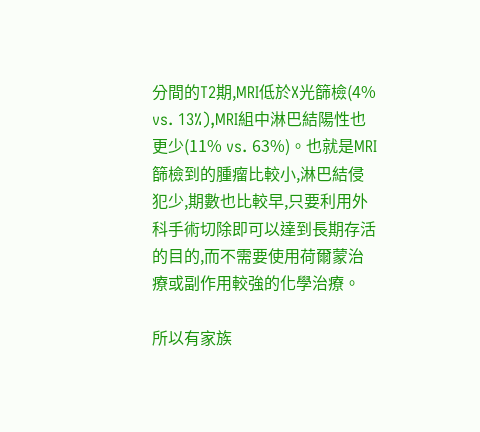分間的T2期,MRI低於X光篩檢(4% vs. 13%),MRI組中淋巴結陽性也更少(11% vs. 63%)。也就是MRI篩檢到的腫瘤比較小,淋巴結侵犯少,期數也比較早,只要利用外科手術切除即可以達到長期存活的目的,而不需要使用荷爾蒙治療或副作用較強的化學治療。

所以有家族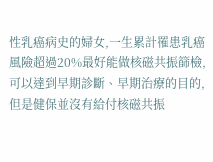性乳癌病史的婦女,一生累計罹患乳癌風險超過20%最好能做核磁共振篩檢,可以達到早期診斷、早期治療的目的,但是健保並沒有給付核磁共振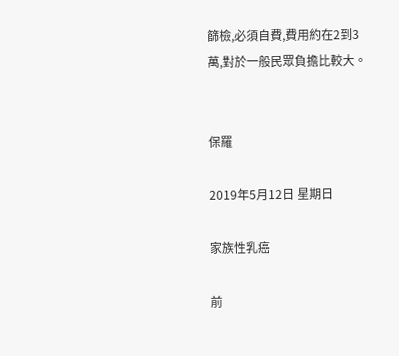篩檢,必須自費,費用約在2到3萬,對於一般民眾負擔比較大。


保羅

2019年5月12日 星期日

家族性乳癌

前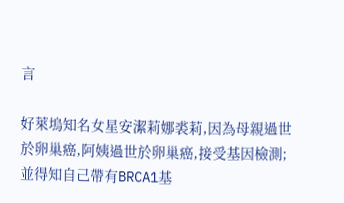言

好萊塢知名女星安潔莉娜裘莉,因為母親過世於卵巢癌,阿姨過世於卵巢癌,接受基因檢測;並得知自己帶有BRCA1基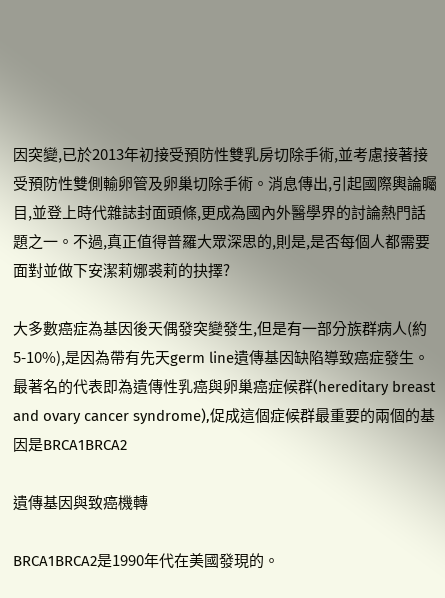因突變,已於2013年初接受預防性雙乳房切除手術,並考慮接著接受預防性雙側輸卵管及卵巢切除手術。消息傳出,引起國際輿論矚目,並登上時代雜誌封面頭條,更成為國內外醫學界的討論熱門話題之一。不過,真正值得普羅大眾深思的,則是,是否每個人都需要面對並做下安潔莉娜裘莉的抉擇?

大多數癌症為基因後天偶發突變發生,但是有一部分族群病人(約5-10%),是因為帶有先天germ line遺傳基因缺陷導致癌症發生。最著名的代表即為遺傳性乳癌與卵巢癌症候群(hereditary breast and ovary cancer syndrome),促成這個症候群最重要的兩個的基因是BRCA1BRCA2

遺傳基因與致癌機轉

BRCA1BRCA2是1990年代在美國發現的。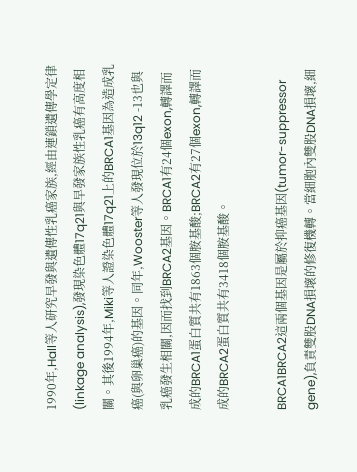1990年,Hall等人研究早發與遺傳性乳癌家族,經由連鎖遺傳學定律(linkage analysis),發現染色體17q21與早發家族性乳癌有高度相關。其後1994年,Miki等人證染色體17q21上的BRCA1基因為造成乳癌(與卵巢癌)的基因。同年,Wooster等人發現位於13q12 -13也與乳癌發生相關,因而找到BRCA2基因。BRCA1有24個exon,轉譯而成的BRCA1蛋白質共有1863個胺基酸;BRCA2有27個exon,轉譯而成的BRCA2蛋白質共有3418個胺基酸。

BRCA1BRCA2這兩個基因是屬於抑癌基因(tumor-suppressor gene),負責雙股DNA損壞的修復機轉。當細胞內雙股DNA損壞,細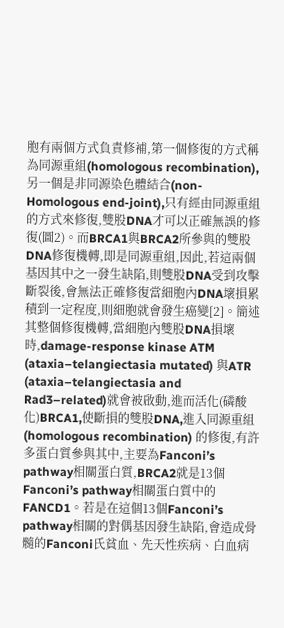胞有兩個方式負責修補,第一個修復的方式稱為同源重組(homologous recombination),另一個是非同源染色體結合(non-Homologous end-joint),只有經由同源重組的方式來修復,雙股DNA才可以正確無誤的修復(圖2)。而BRCA1與BRCA2所參與的雙股DNA修復機轉,即是同源重組,因此,若這兩個基因其中之一發生缺陷,則雙股DNA受到攻擊斷裂後,會無法正確修復當細胞內DNA壞損累積到一定程度,則細胞就會發生癌變[2]。簡述其整個修復機轉,當細胞內雙股DNA損壞時,damage-response kinase ATM (ataxia–telangiectasia mutated) 與ATR (ataxia–telangiectasia and Rad3–related)就會被啟動,進而活化(磷酸化)BRCA1,使斷損的雙股DNA,進入同源重組 (homologous recombination) 的修復,有許多蛋白質參與其中,主要為Fanconi’s pathway相關蛋白質,BRCA2就是13個Fanconi’s pathway相關蛋白質中的FANCD1。若是在這個13個Fanconi’s pathway相關的對偶基因發生缺陷,會造成骨髓的Fanconi氏貧血、先天性疾病、白血病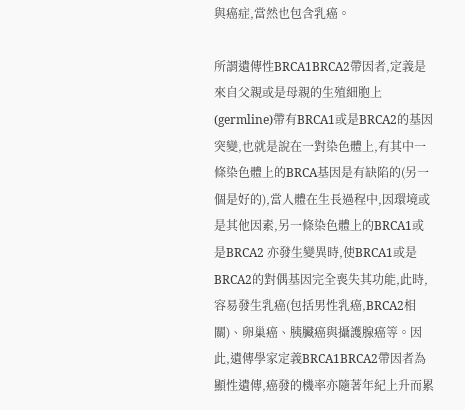與癌症,當然也包含乳癌。

所謂遺傳性BRCA1BRCA2帶因者,定義是來自父親或是母親的生殖細胞上(germline)帶有BRCA1或是BRCA2的基因突變,也就是說在一對染色體上,有其中一條染色體上的BRCA基因是有缺陷的(另一個是好的),當人體在生長過程中,因環境或是其他因素,另一條染色體上的BRCA1或是BRCA2 亦發生變異時,使BRCA1或是BRCA2的對偶基因完全喪失其功能,此時,容易發生乳癌(包括男性乳癌,BRCA2相關)、卵巢癌、胰臟癌與攝護腺癌等。因此,遺傳學家定義BRCA1BRCA2帶因者為顯性遺傳,癌發的機率亦隨著年紀上升而累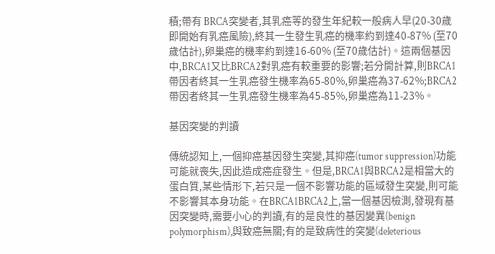積;帶有 BRCA突變者,其乳癌等的發生年紀較一般病人早(20-30歲即開始有乳癌風險),終其一生發生乳癌的機率約到達40-87% (至70歲估計),卵巢癌的機率約到達16-60% (至70歲估計)。這兩個基因中,BRCA1又比BRCA2對乳癌有較重要的影響;若分開計算,則BRCA1帶因者終其一生乳癌發生機率為65-80%,卵巢癌為37-62%;BRCA2帶因者終其一生乳癌發生機率為45-85%,卵巢癌為11-23%。

基因突變的判讀

傳統認知上,一個抑癌基因發生突變,其抑癌(tumor suppression)功能可能就喪失,因此造成癌症發生。但是,BRCA1與BRCA2是相當大的蛋白質,某些情形下,若只是一個不影響功能的區域發生突變,則可能不影響其本身功能。在BRCA1BRCA2上,當一個基因檢測,發現有基因突變時,需要小心的判讀,有的是良性的基因變異(benign polymorphism),與致癌無關;有的是致病性的突變(deleterious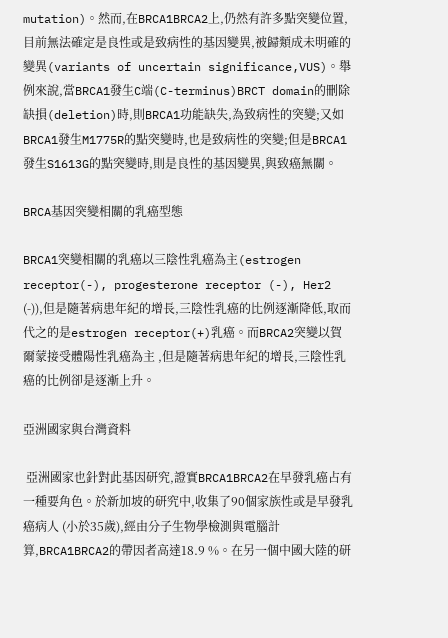mutation)。然而,在BRCA1BRCA2上,仍然有許多點突變位置,目前無法確定是良性或是致病性的基因變異,被歸類成未明確的變異(variants of uncertain significance,VUS)。舉例來說,當BRCA1發生C端(C-terminus)BRCT domain的刪除缺損(deletion)時,則BRCA1功能缺失,為致病性的突變;又如BRCA1發生M1775R的點突變時,也是致病性的突變;但是BRCA1發生S1613G的點突變時,則是良性的基因變異,與致癌無關。

BRCA基因突變相關的乳癌型態

BRCA1突變相關的乳癌以三陰性乳癌為主(estrogen receptor(-), progesterone receptor (-), Her2 (-)),但是隨著病患年紀的增長,三陰性乳癌的比例逐漸降低,取而代之的是estrogen receptor(+)乳癌。而BRCA2突變以賀爾蒙接受體陽性乳癌為主 ,但是隨著病患年紀的增長,三陰性乳癌的比例卻是逐漸上升。

亞洲國家與台灣資料

 亞洲國家也針對此基因研究,證實BRCA1BRCA2在早發乳癌占有一種要角色。於新加坡的研究中,收集了90個家族性或是早發乳癌病人 (小於35歲),經由分子生物學檢測與電腦計算,BRCA1BRCA2的帶因者高達18.9 %。在另一個中國大陸的研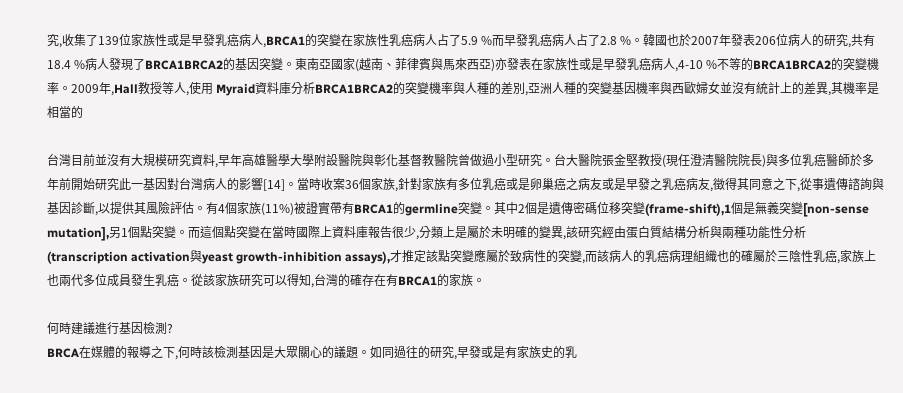究,收集了139位家族性或是早發乳癌病人,BRCA1的突變在家族性乳癌病人占了5.9 %而早發乳癌病人占了2.8 %。韓國也於2007年發表206位病人的研究,共有18.4 %病人發現了BRCA1BRCA2的基因突變。東南亞國家(越南、菲律賓與馬來西亞)亦發表在家族性或是早發乳癌病人,4-10 %不等的BRCA1BRCA2的突變機率。2009年,Hall教授等人,使用 Myraid資料庫分析BRCA1BRCA2的突變機率與人種的差別,亞洲人種的突變基因機率與西歐婦女並沒有統計上的差異,其機率是相當的

台灣目前並沒有大規模研究資料,早年高雄醫學大學附設醫院與彰化基督教醫院曾做過小型研究。台大醫院張金堅教授(現任澄清醫院院長)與多位乳癌醫師於多年前開始研究此一基因對台灣病人的影響[14]。當時收案36個家族,針對家族有多位乳癌或是卵巢癌之病友或是早發之乳癌病友,徵得其同意之下,從事遺傳諮詢與基因診斷,以提供其風險評估。有4個家族(11%)被證實帶有BRCA1的germline突變。其中2個是遺傳密碼位移突變(frame-shift),1個是無義突變[non-sense mutation],另1個點突變。而這個點突變在當時國際上資料庫報告很少,分類上是屬於未明確的變異,該研究經由蛋白質結構分析與兩種功能性分析(transcription activation與yeast growth-inhibition assays),才推定該點突變應屬於致病性的突變,而該病人的乳癌病理組織也的確屬於三陰性乳癌,家族上也兩代多位成員發生乳癌。從該家族研究可以得知,台灣的確存在有BRCA1的家族。

何時建議進行基因檢測?
BRCA在媒體的報導之下,何時該檢測基因是大眾關心的議題。如同過往的研究,早發或是有家族史的乳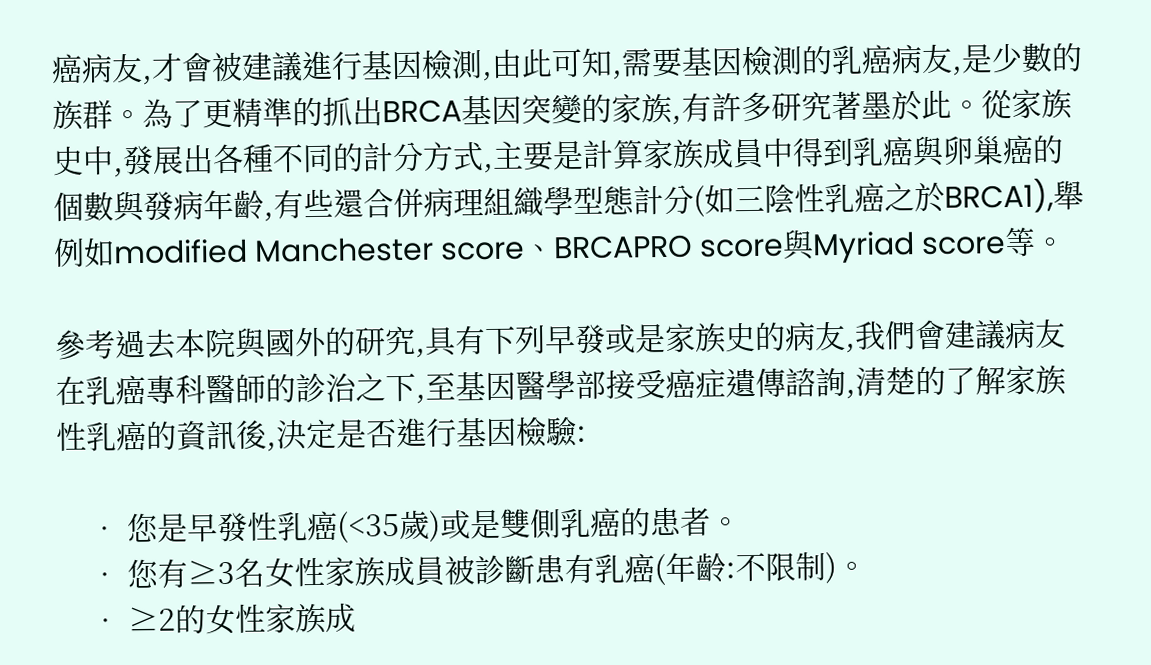癌病友,才會被建議進行基因檢測,由此可知,需要基因檢測的乳癌病友,是少數的族群。為了更精準的抓出BRCA基因突變的家族,有許多研究著墨於此。從家族史中,發展出各種不同的計分方式,主要是計算家族成員中得到乳癌與卵巢癌的個數與發病年齡,有些還合併病理組織學型態計分(如三陰性乳癌之於BRCA1),舉例如modified Manchester score、BRCAPRO score與Myriad score等。

參考過去本院與國外的研究,具有下列早發或是家族史的病友,我們會建議病友在乳癌專科醫師的診治之下,至基因醫學部接受癌症遺傳諮詢,清楚的了解家族性乳癌的資訊後,決定是否進行基因檢驗:

    • 您是早發性乳癌(<35歲)或是雙側乳癌的患者。
    • 您有≥3名女性家族成員被診斷患有乳癌(年齡:不限制)。
    • ≥2的女性家族成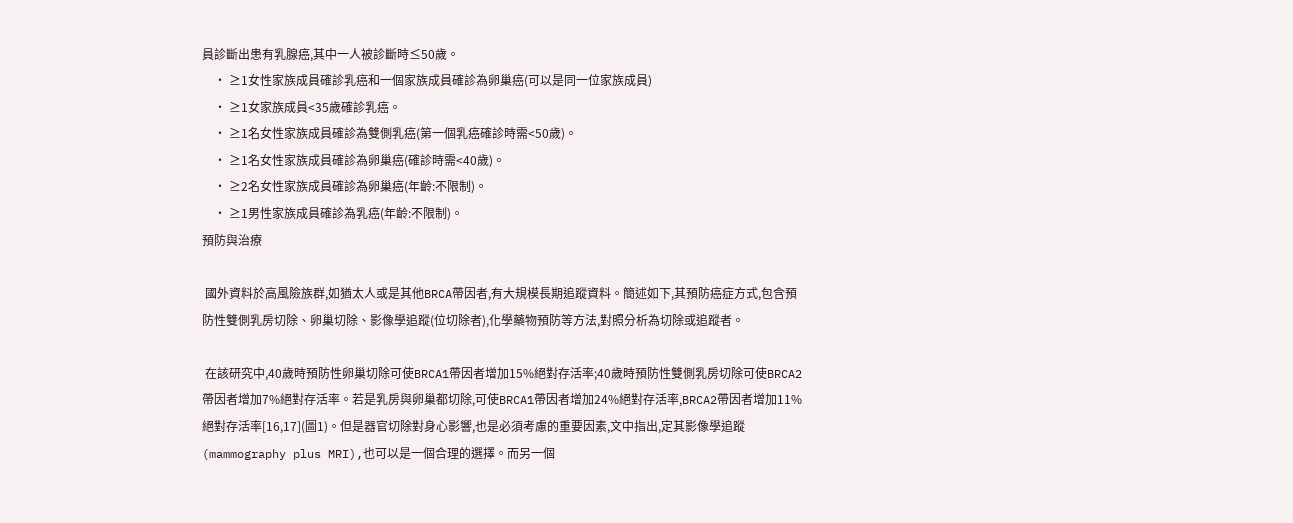員診斷出患有乳腺癌,其中一人被診斷時≤50歲。
    • ≥1女性家族成員確診乳癌和一個家族成員確診為卵巢癌(可以是同一位家族成員)
    • ≥1女家族成員<35歲確診乳癌。
    • ≥1名女性家族成員確診為雙側乳癌(第一個乳癌確診時需<50歲)。
    • ≥1名女性家族成員確診為卵巢癌(確診時需<40歲)。
    • ≥2名女性家族成員確診為卵巢癌(年齡:不限制)。
    • ≥1男性家族成員確診為乳癌(年齡:不限制)。
預防與治療

 國外資料於高風險族群,如猶太人或是其他BRCA帶因者,有大規模長期追蹤資料。簡述如下,其預防癌症方式,包含預防性雙側乳房切除、卵巢切除、影像學追蹤(位切除者),化學藥物預防等方法,對照分析為切除或追蹤者。

 在該研究中,40歲時預防性卵巢切除可使BRCA1帶因者增加15%絕對存活率;40歲時預防性雙側乳房切除可使BRCA2帶因者增加7%絕對存活率。若是乳房與卵巢都切除,可使BRCA1帶因者增加24%絕對存活率,BRCA2帶因者增加11%絕對存活率[16,17](圖1)。但是器官切除對身心影響,也是必須考慮的重要因素,文中指出,定其影像學追蹤(mammography plus MRI),也可以是一個合理的選擇。而另一個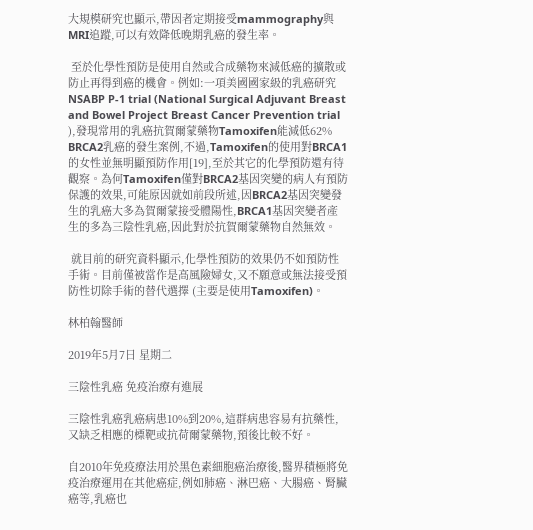大規模研究也顯示,帶因者定期接受mammography與MRI追蹤,可以有效降低晚期乳癌的發生率。

 至於化學性預防是使用自然或合成藥物來減低癌的擴散或防止再得到癌的機會。例如:一項美國國家級的乳癌研究 NSABP P-1 trial (National Surgical Adjuvant Breast and Bowel Project Breast Cancer Prevention trial ),發現常用的乳癌抗賀爾蒙藥物Tamoxifen能減低62% BRCA2乳癌的發生案例,不過,Tamoxifen的使用對BRCA1的女性並無明顯預防作用[19],至於其它的化學預防還有待觀察。為何Tamoxifen僅對BRCA2基因突變的病人有預防保護的效果,可能原因就如前段所述,因BRCA2基因突變發生的乳癌大多為賀爾蒙接受體陽性,BRCA1基因突變者產生的多為三陰性乳癌,因此對於抗賀爾蒙藥物自然無效。

 就目前的研究資料顯示,化學性預防的效果仍不如預防性手術。目前僅被當作是高風險婦女,又不願意或無法接受預防性切除手術的替代選擇 (主要是使用Tamoxifen)。

林柏翰醫師

2019年5月7日 星期二

三陰性乳癌 免疫治療有進展

三陰性乳癌乳癌病患10%到20%,這群病患容易有抗藥性,又缺乏相應的標靶或抗荷爾蒙藥物,預後比較不好。

自2010年免疫療法用於黑色素細胞癌治療後,醫界積極將免疫治療運用在其他癌症,例如肺癌、淋巴癌、大腸癌、腎臟癌等,乳癌也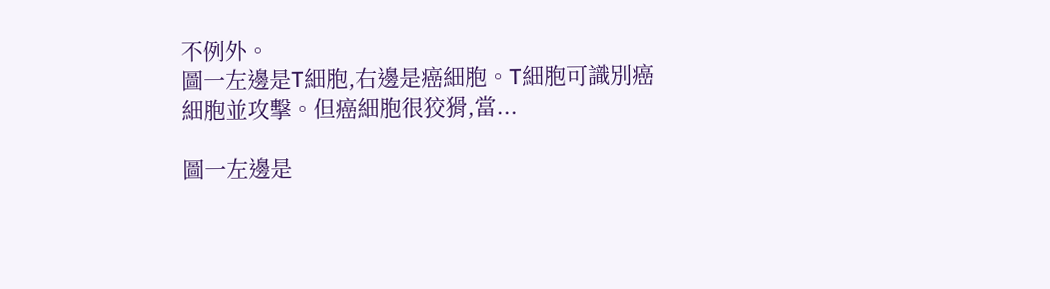不例外。
圖一左邊是T細胞,右邊是癌細胞。T細胞可識別癌細胞並攻擊。但癌細胞很狡猾,當...

圖一左邊是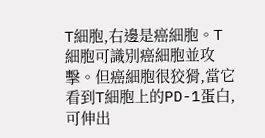T細胞,右邊是癌細胞。T細胞可識別癌細胞並攻擊。但癌細胞很狡猾,當它看到T細胞上的PD-1蛋白,可伸出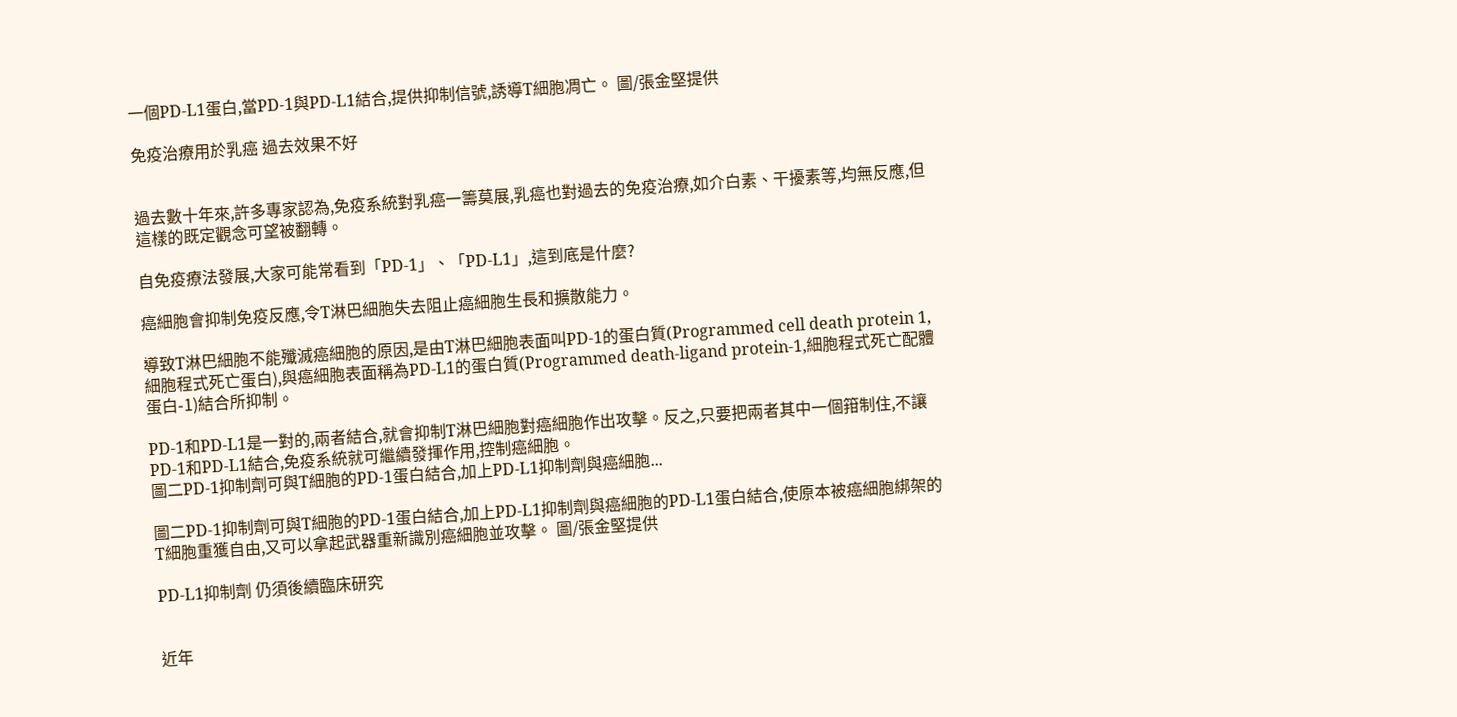一個PD-L1蛋白,當PD-1與PD-L1結合,提供抑制信號,誘導T細胞凋亡。 圖/張金堅提供

免疫治療用於乳癌 過去效果不好


過去數十年來,許多專家認為,免疫系統對乳癌一籌莫展,乳癌也對過去的免疫治療,如介白素、干擾素等,均無反應,但這樣的既定觀念可望被翻轉。

自免疫療法發展,大家可能常看到「PD-1」、「PD-L1」,這到底是什麼?

癌細胞會抑制免疫反應,令T淋巴細胞失去阻止癌細胞生長和擴散能力。

導致T淋巴細胞不能殲滅癌細胞的原因,是由T淋巴細胞表面叫PD-1的蛋白質(Programmed cell death protein 1,細胞程式死亡蛋白),與癌細胞表面稱為PD-L1的蛋白質(Programmed death-ligand protein-1,細胞程式死亡配體蛋白-1)結合所抑制。

PD-1和PD-L1是一對的,兩者結合,就會抑制T淋巴細胞對癌細胞作出攻擊。反之,只要把兩者其中一個箝制住,不讓PD-1和PD-L1結合,免疫系統就可繼續發揮作用,控制癌細胞。
圖二PD-1抑制劑可與T細胞的PD-1蛋白結合,加上PD-L1抑制劑與癌細胞...

圖二PD-1抑制劑可與T細胞的PD-1蛋白結合,加上PD-L1抑制劑與癌細胞的PD-L1蛋白結合,使原本被癌細胞綁架的T細胞重獲自由,又可以拿起武器重新識別癌細胞並攻擊。 圖/張金堅提供

PD-L1抑制劑 仍須後續臨床研究


近年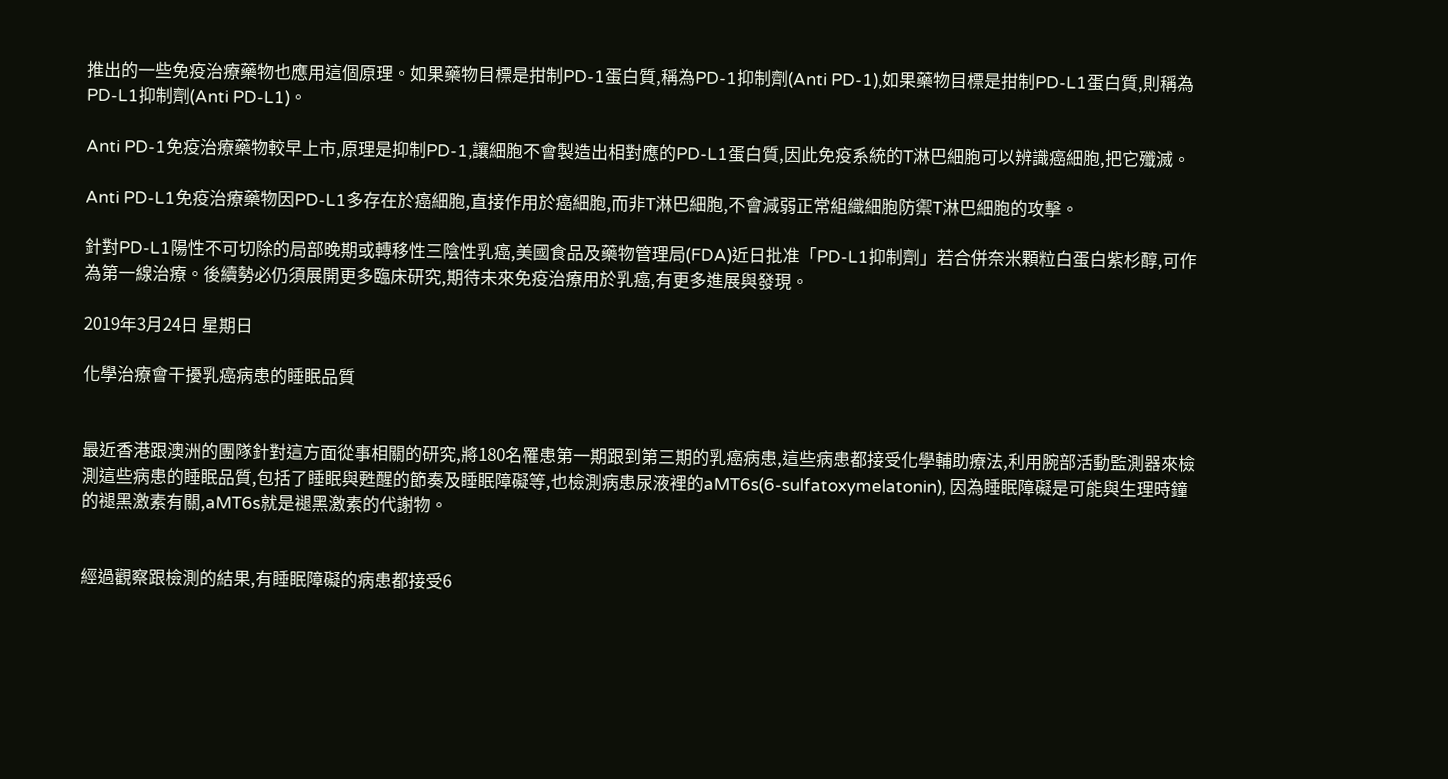推出的一些免疫治療藥物也應用這個原理。如果藥物目標是拑制PD-1蛋白質,稱為PD-1抑制劑(Anti PD-1),如果藥物目標是拑制PD-L1蛋白質,則稱為PD-L1抑制劑(Anti PD-L1)。

Anti PD-1免疫治療藥物較早上市,原理是抑制PD-1,讓細胞不會製造出相對應的PD-L1蛋白質,因此免疫系統的T淋巴細胞可以辨識癌細胞,把它殲滅。

Anti PD-L1免疫治療藥物因PD-L1多存在於癌細胞,直接作用於癌細胞,而非T淋巴細胞,不會減弱正常組織細胞防禦T淋巴細胞的攻擊。

針對PD-L1陽性不可切除的局部晚期或轉移性三陰性乳癌,美國食品及藥物管理局(FDA)近日批准「PD-L1抑制劑」若合併奈米顆粒白蛋白紫杉醇,可作為第一線治療。後續勢必仍須展開更多臨床研究,期待未來免疫治療用於乳癌,有更多進展與發現。

2019年3月24日 星期日

化學治療會干擾乳癌病患的睡眠品質


最近香港跟澳洲的團隊針對這方面從事相關的研究,將180名罹患第一期跟到第三期的乳癌病患,這些病患都接受化學輔助療法,利用腕部活動監測器來檢測這些病患的睡眠品質,包括了睡眠與甦醒的節奏及睡眠障礙等,也檢測病患尿液裡的aMT6s(6-sulfatoxymelatonin), 因為睡眠障礙是可能與生理時鐘的褪黑激素有關,aMT6s就是褪黑激素的代謝物。


經過觀察跟檢測的結果,有睡眠障礙的病患都接受6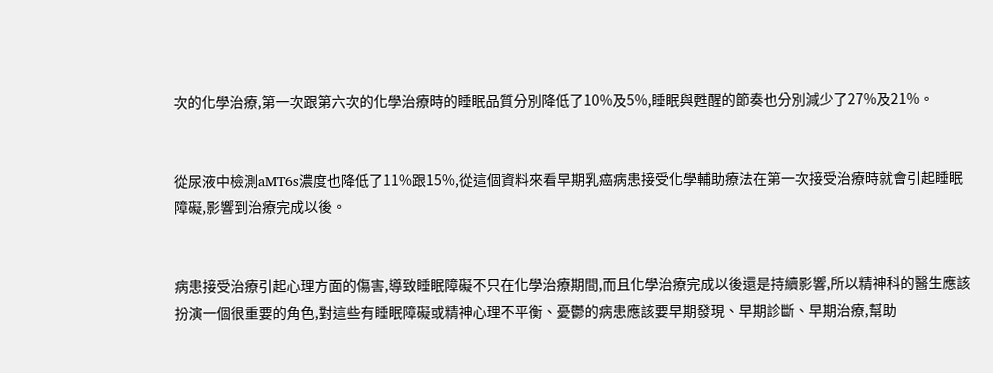次的化學治療,第一次跟第六次的化學治療時的睡眠品質分別降低了10%及5%,睡眠與甦醒的節奏也分別減少了27%及21%。


從尿液中檢測aMT6s濃度也降低了11%跟15%,從這個資料來看早期乳癌病患接受化學輔助療法在第一次接受治療時就會引起睡眠障礙,影響到治療完成以後。


病患接受治療引起心理方面的傷害,導致睡眠障礙不只在化學治療期間,而且化學治療完成以後還是持續影響,所以精神科的醫生應該扮演一個很重要的角色,對這些有睡眠障礙或精神心理不平衡、憂鬱的病患應該要早期發現、早期診斷、早期治療,幫助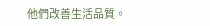他們改善生活品質。